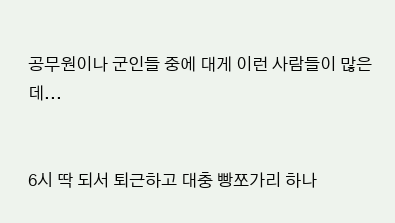공무원이나 군인들 중에 대게 이런 사람들이 많은데...


6시 딱 되서 퇴근하고 대충 빵쪼가리 하나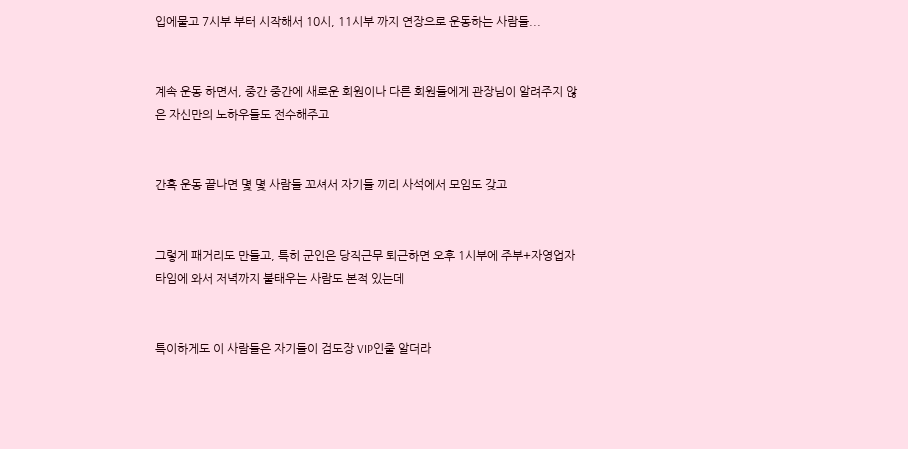입에물고 7시부 부터 시작해서 10시, 11시부 까지 연장으로 운동하는 사람들...


계속 운동 하면서, 중간 중간에 새로운 회원이나 다른 회원들에게 관장님이 알려주지 않은 자신만의 노하우들도 전수해주고


간혹 운동 끝나면 몇 몇 사람들 꼬셔서 자기들 끼리 사석에서 모임도 갖고


그렇게 패거리도 만들고, 특히 군인은 당직근무 퇴근하면 오후 1시부에 주부+자영업자 타임에 와서 저녁까지 불태우는 사람도 본적 있는데


특이하게도 이 사람들은 자기들이 검도장 VIP인줄 알더라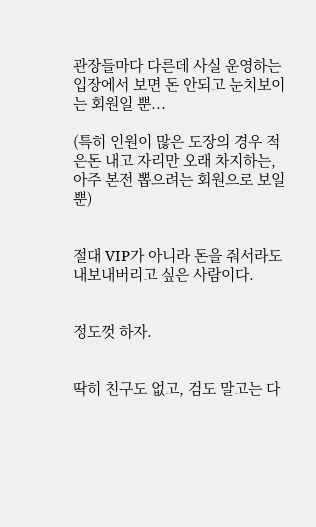관장들마다 다른데 사실 운영하는 입장에서 보면 돈 안되고 눈치보이는 회원일 뿐...

(특히 인원이 많은 도장의 경우 적은돈 내고 자리만 오래 차지하는, 아주 본전 뽑으려는 회원으로 보일 뿐)


절대 VIP가 아니라 돈을 줘서라도 내보내버리고 싶은 사람이다.


정도껏 하자.


딱히 친구도 없고, 검도 말고는 다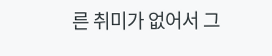른 취미가 없어서 그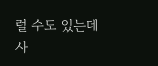럴 수도 있는데 사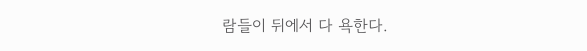람들이 뒤에서 다 욕한다.